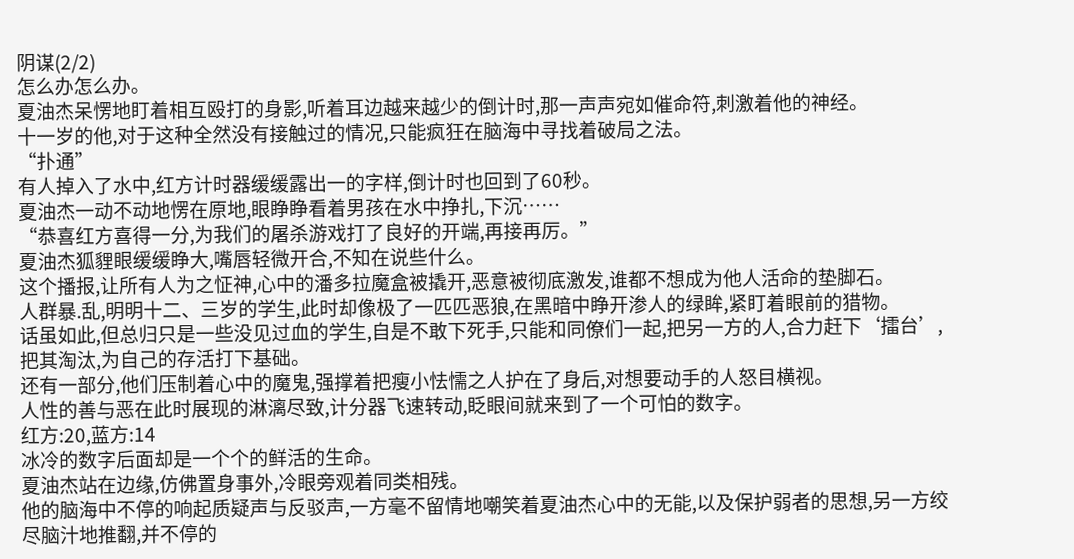阴谋(2/2)
怎么办怎么办。
夏油杰呆愣地盯着相互殴打的身影,听着耳边越来越少的倒计时,那一声声宛如催命符,刺激着他的神经。
十一岁的他,对于这种全然没有接触过的情况,只能疯狂在脑海中寻找着破局之法。
“扑通”
有人掉入了水中,红方计时器缓缓露出一的字样,倒计时也回到了60秒。
夏油杰一动不动地愣在原地,眼睁睁看着男孩在水中挣扎,下沉……
“恭喜红方喜得一分,为我们的屠杀游戏打了良好的开端,再接再厉。”
夏油杰狐貍眼缓缓睁大,嘴唇轻微开合,不知在说些什么。
这个播报,让所有人为之怔神,心中的潘多拉魔盒被撬开,恶意被彻底激发,谁都不想成为他人活命的垫脚石。
人群暴.乱,明明十二、三岁的学生,此时却像极了一匹匹恶狼,在黑暗中睁开渗人的绿眸,紧盯着眼前的猎物。
话虽如此,但总归只是一些没见过血的学生,自是不敢下死手,只能和同僚们一起,把另一方的人,合力赶下‘擂台’,把其淘汰,为自己的存活打下基础。
还有一部分,他们压制着心中的魔鬼,强撑着把瘦小怯懦之人护在了身后,对想要动手的人怒目横视。
人性的善与恶在此时展现的淋漓尽致,计分器飞速转动,眨眼间就来到了一个可怕的数字。
红方:20,蓝方:14
冰冷的数字后面却是一个个的鲜活的生命。
夏油杰站在边缘,仿佛置身事外,冷眼旁观着同类相残。
他的脑海中不停的响起质疑声与反驳声,一方毫不留情地嘲笑着夏油杰心中的无能,以及保护弱者的思想,另一方绞尽脑汁地推翻,并不停的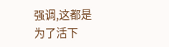强调,这都是为了活下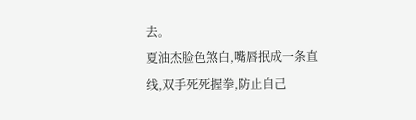去。
夏油杰脸色煞白,嘴唇抿成一条直线,双手死死握拳,防止自己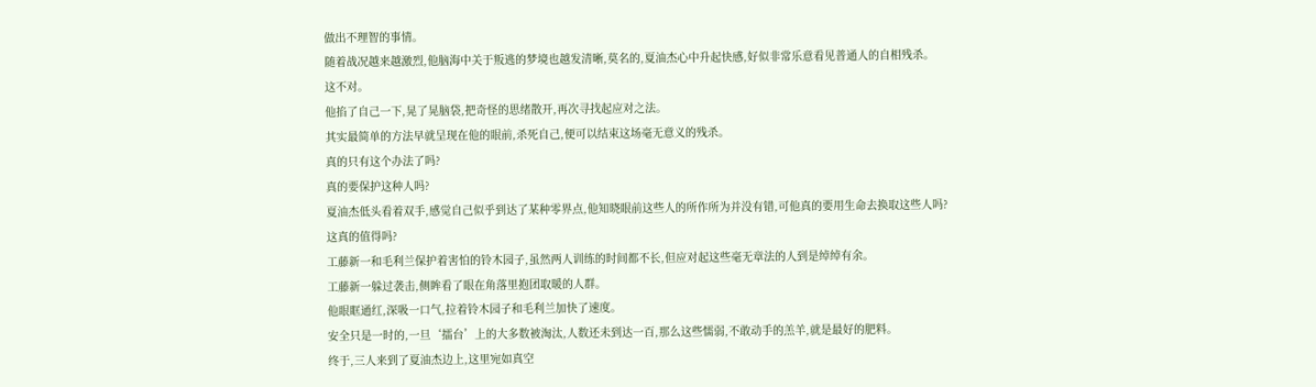做出不理智的事情。
随着战况越来越激烈,他脑海中关于叛逃的梦境也越发清晰,莫名的,夏油杰心中升起快感,好似非常乐意看见普通人的自相残杀。
这不对。
他掐了自己一下,晃了晃脑袋,把奇怪的思绪散开,再次寻找起应对之法。
其实最简单的方法早就呈现在他的眼前,杀死自己,便可以结束这场毫无意义的残杀。
真的只有这个办法了吗?
真的要保护这种人吗?
夏油杰低头看着双手,感觉自己似乎到达了某种零界点,他知晓眼前这些人的所作所为并没有错,可他真的要用生命去换取这些人吗?
这真的值得吗?
工藤新一和毛利兰保护着害怕的铃木园子,虽然两人训练的时间都不长,但应对起这些毫无章法的人到是绰绰有余。
工藤新一躲过袭击,侧眸看了眼在角落里抱团取暖的人群。
他眼眶通红,深吸一口气,拉着铃木园子和毛利兰加快了速度。
安全只是一时的,一旦‘擂台’上的大多数被淘汰,人数还未到达一百,那么这些懦弱,不敢动手的羔羊,就是最好的肥料。
终于,三人来到了夏油杰边上,这里宛如真空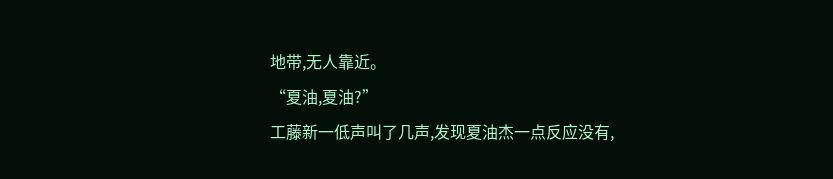地带,无人靠近。
“夏油,夏油?”
工藤新一低声叫了几声,发现夏油杰一点反应没有,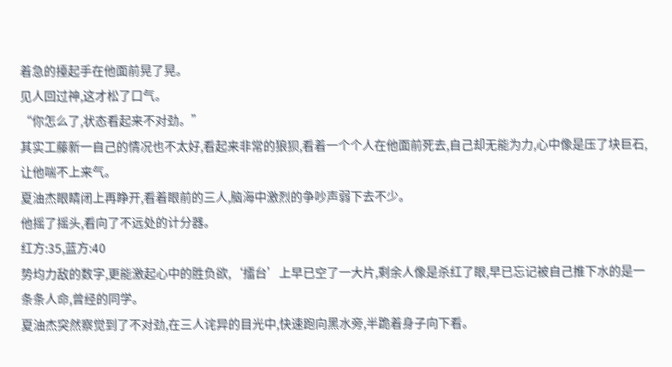着急的擡起手在他面前晃了晃。
见人回过神,这才松了口气。
“你怎么了,状态看起来不对劲。”
其实工藤新一自己的情况也不太好,看起来非常的狼狈,看着一个个人在他面前死去,自己却无能为力,心中像是压了块巨石,让他喘不上来气。
夏油杰眼睛闭上再睁开,看着眼前的三人,脑海中激烈的争吵声弱下去不少。
他摇了摇头,看向了不远处的计分器。
红方:35,蓝方:40
势均力敌的数字,更能激起心中的胜负欲,‘擂台’上早已空了一大片,剩余人像是杀红了眼,早已忘记被自己推下水的是一条条人命,曾经的同学。
夏油杰突然察觉到了不对劲,在三人诧异的目光中,快速跑向黑水旁,半跪着身子向下看。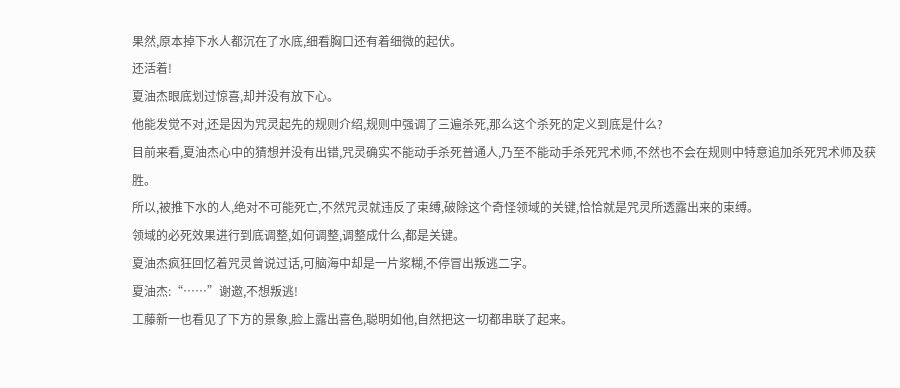果然,原本掉下水人都沉在了水底,细看胸口还有着细微的起伏。
还活着!
夏油杰眼底划过惊喜,却并没有放下心。
他能发觉不对,还是因为咒灵起先的规则介绍,规则中强调了三遍杀死,那么这个杀死的定义到底是什么?
目前来看,夏油杰心中的猜想并没有出错,咒灵确实不能动手杀死普通人,乃至不能动手杀死咒术师,不然也不会在规则中特意追加杀死咒术师及获胜。
所以,被推下水的人,绝对不可能死亡,不然咒灵就违反了束缚,破除这个奇怪领域的关键,恰恰就是咒灵所透露出来的束缚。
领域的必死效果进行到底调整,如何调整,调整成什么,都是关键。
夏油杰疯狂回忆着咒灵曾说过话,可脑海中却是一片浆糊,不停冒出叛逃二字。
夏油杰:“……”谢邀,不想叛逃!
工藤新一也看见了下方的景象,脸上露出喜色,聪明如他,自然把这一切都串联了起来。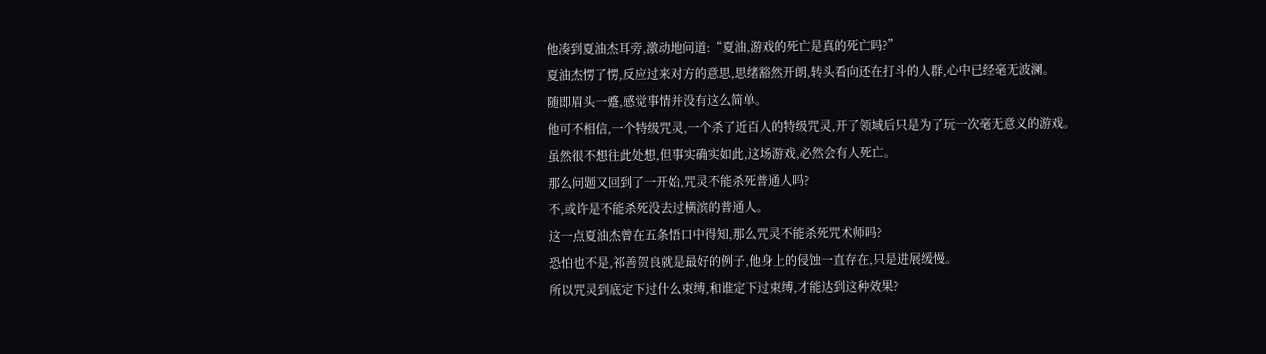他凑到夏油杰耳旁,激动地问道:“夏油,游戏的死亡是真的死亡吗?”
夏油杰愣了愣,反应过来对方的意思,思绪豁然开朗,转头看向还在打斗的人群,心中已经毫无波澜。
随即眉头一蹙,感觉事情并没有这么简单。
他可不相信,一个特级咒灵,一个杀了近百人的特级咒灵,开了领域后只是为了玩一次毫无意义的游戏。
虽然很不想往此处想,但事实确实如此,这场游戏,必然会有人死亡。
那么问题又回到了一开始,咒灵不能杀死普通人吗?
不,或许是不能杀死没去过横滨的普通人。
这一点夏油杰曾在五条悟口中得知,那么咒灵不能杀死咒术师吗?
恐怕也不是,祁善贺良就是最好的例子,他身上的侵蚀一直存在,只是进展缓慢。
所以咒灵到底定下过什么束缚,和谁定下过束缚,才能达到这种效果?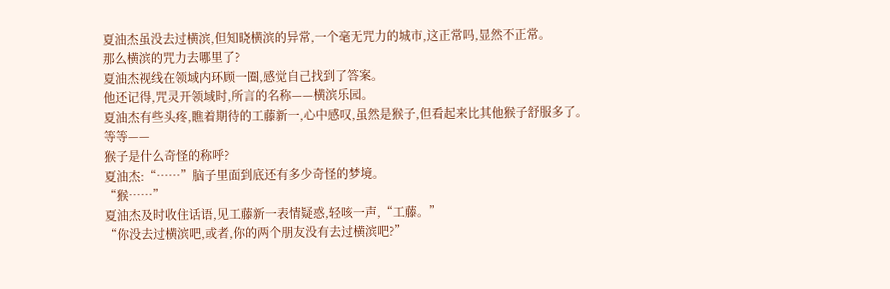夏油杰虽没去过横滨,但知晓横滨的异常,一个毫无咒力的城市,这正常吗,显然不正常。
那么横滨的咒力去哪里了?
夏油杰视线在领域内环顾一圈,感觉自己找到了答案。
他还记得,咒灵开领域时,所言的名称——横滨乐园。
夏油杰有些头疼,瞧着期待的工藤新一,心中感叹,虽然是猴子,但看起来比其他猴子舒服多了。
等等——
猴子是什么奇怪的称呼?
夏油杰:“……”脑子里面到底还有多少奇怪的梦境。
“猴……”
夏油杰及时收住话语,见工藤新一表情疑惑,轻咳一声,“工藤。”
“你没去过横滨吧,或者,你的两个朋友没有去过横滨吧?”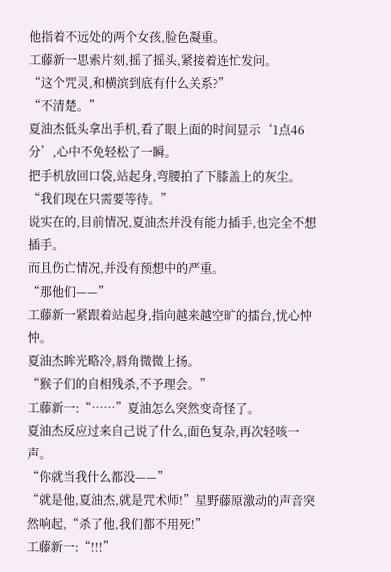他指着不远处的两个女孩,脸色凝重。
工藤新一思索片刻,摇了摇头,紧接着连忙发问。
“这个咒灵,和横滨到底有什么关系?”
“不清楚。”
夏油杰低头拿出手机,看了眼上面的时间显示‘1点46分’,心中不免轻松了一瞬。
把手机放回口袋,站起身,弯腰拍了下膝盖上的灰尘。
“我们现在只需要等待。”
说实在的,目前情况,夏油杰并没有能力插手,也完全不想插手。
而且伤亡情况,并没有预想中的严重。
“那他们——”
工藤新一紧跟着站起身,指向越来越空旷的擂台,忧心忡忡。
夏油杰眸光略冷,唇角微微上扬。
“猴子们的自相残杀,不予理会。”
工藤新一:“……”夏油怎么突然变奇怪了。
夏油杰反应过来自己说了什么,面色复杂,再次轻咳一声。
“你就当我什么都没——”
“就是他,夏油杰,就是咒术师!”星野藤原激动的声音突然响起,“杀了他,我们都不用死!”
工藤新一:“!!!”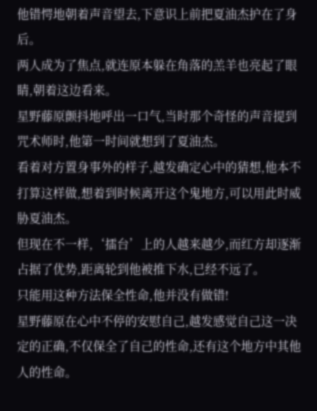他错愕地朝着声音望去,下意识上前把夏油杰护在了身后。
两人成为了焦点,就连原本躲在角落的羔羊也亮起了眼睛,朝着这边看来。
星野藤原颤抖地呼出一口气,当时那个奇怪的声音提到咒术师时,他第一时间就想到了夏油杰。
看着对方置身事外的样子,越发确定心中的猜想,他本不打算这样做,想着到时候离开这个鬼地方,可以用此时威胁夏油杰。
但现在不一样,‘擂台’上的人越来越少,而红方却逐渐占据了优势,距离轮到他被推下水,已经不远了。
只能用这种方法保全性命,他并没有做错!
星野藤原在心中不停的安慰自己,越发感觉自己这一决定的正确,不仅保全了自己的性命,还有这个地方中其他人的性命。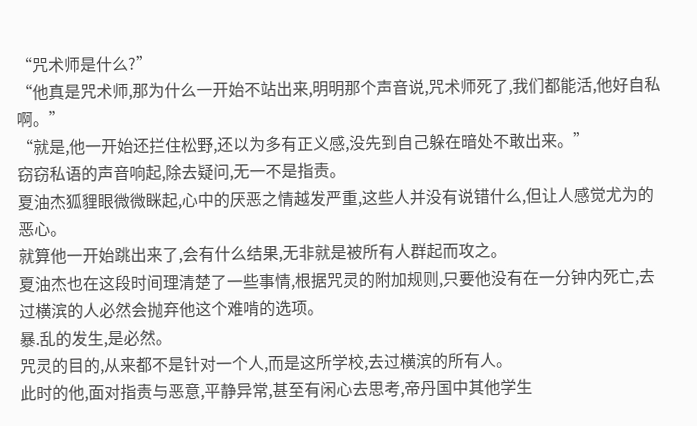“咒术师是什么?”
“他真是咒术师,那为什么一开始不站出来,明明那个声音说,咒术师死了,我们都能活,他好自私啊。”
“就是,他一开始还拦住松野,还以为多有正义感,没先到自己躲在暗处不敢出来。”
窃窃私语的声音响起,除去疑问,无一不是指责。
夏油杰狐貍眼微微眯起,心中的厌恶之情越发严重,这些人并没有说错什么,但让人感觉尤为的恶心。
就算他一开始跳出来了,会有什么结果,无非就是被所有人群起而攻之。
夏油杰也在这段时间理清楚了一些事情,根据咒灵的附加规则,只要他没有在一分钟内死亡,去过横滨的人必然会抛弃他这个难啃的选项。
暴.乱的发生,是必然。
咒灵的目的,从来都不是针对一个人,而是这所学校,去过横滨的所有人。
此时的他,面对指责与恶意,平静异常,甚至有闲心去思考,帝丹国中其他学生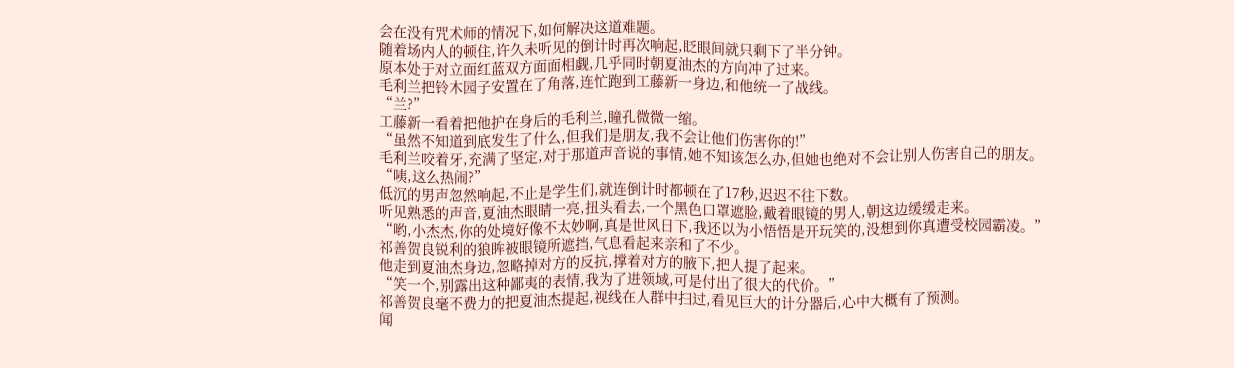会在没有咒术师的情况下,如何解决这道难题。
随着场内人的顿住,许久未听见的倒计时再次响起,眨眼间就只剩下了半分钟。
原本处于对立面红蓝双方面面相觑,几乎同时朝夏油杰的方向冲了过来。
毛利兰把铃木园子安置在了角落,连忙跑到工藤新一身边,和他统一了战线。
“兰?”
工藤新一看着把他护在身后的毛利兰,瞳孔微微一缩。
“虽然不知道到底发生了什么,但我们是朋友,我不会让他们伤害你的!”
毛利兰咬着牙,充满了坚定,对于那道声音说的事情,她不知该怎么办,但她也绝对不会让别人伤害自己的朋友。
“咦,这么热闹?”
低沉的男声忽然响起,不止是学生们,就连倒计时都顿在了17秒,迟迟不往下数。
听见熟悉的声音,夏油杰眼睛一亮,扭头看去,一个黑色口罩遮脸,戴着眼镜的男人,朝这边缓缓走来。
“哟,小杰杰,你的处境好像不太妙啊,真是世风日下,我还以为小悟悟是开玩笑的,没想到你真遭受校园霸凌。”
祁善贺良锐利的狼眸被眼镜所遮挡,气息看起来亲和了不少。
他走到夏油杰身边,忽略掉对方的反抗,撑着对方的腋下,把人提了起来。
“笑一个,别露出这种鄙夷的表情,我为了进领域,可是付出了很大的代价。”
祁善贺良毫不费力的把夏油杰提起,视线在人群中扫过,看见巨大的计分器后,心中大概有了预测。
闻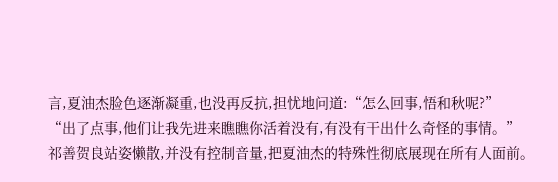言,夏油杰脸色逐渐凝重,也没再反抗,担忧地问道:“怎么回事,悟和秋呢?”
“出了点事,他们让我先进来瞧瞧你活着没有,有没有干出什么奇怪的事情。”
祁善贺良站姿懒散,并没有控制音量,把夏油杰的特殊性彻底展现在所有人面前。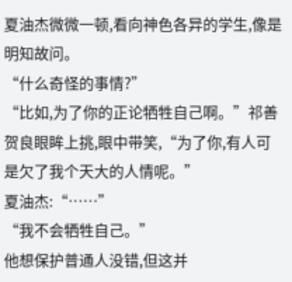夏油杰微微一顿,看向神色各异的学生,像是明知故问。
“什么奇怪的事情?”
“比如,为了你的正论牺牲自己啊。”祁善贺良眼眸上挑,眼中带笑,“为了你,有人可是欠了我个天大的人情呢。”
夏油杰:“……”
“我不会牺牲自己。”
他想保护普通人没错,但这并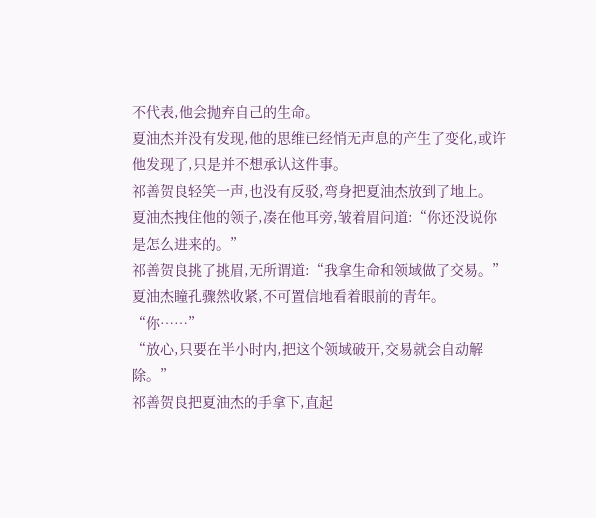不代表,他会抛弃自己的生命。
夏油杰并没有发现,他的思维已经悄无声息的产生了变化,或许他发现了,只是并不想承认这件事。
祁善贺良轻笑一声,也没有反驳,弯身把夏油杰放到了地上。
夏油杰拽住他的领子,凑在他耳旁,皱着眉问道:“你还没说你是怎么进来的。”
祁善贺良挑了挑眉,无所谓道:“我拿生命和领域做了交易。”
夏油杰瞳孔骤然收紧,不可置信地看着眼前的青年。
“你……”
“放心,只要在半小时内,把这个领域破开,交易就会自动解除。”
祁善贺良把夏油杰的手拿下,直起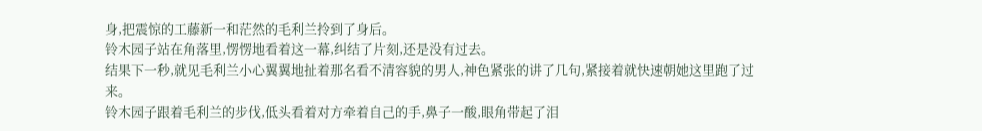身,把震惊的工藤新一和茫然的毛利兰拎到了身后。
铃木园子站在角落里,愣愣地看着这一幕,纠结了片刻,还是没有过去。
结果下一秒,就见毛利兰小心翼翼地扯着那名看不清容貌的男人,神色紧张的讲了几句,紧接着就快速朝她这里跑了过来。
铃木园子跟着毛利兰的步伐,低头看着对方牵着自己的手,鼻子一酸,眼角带起了泪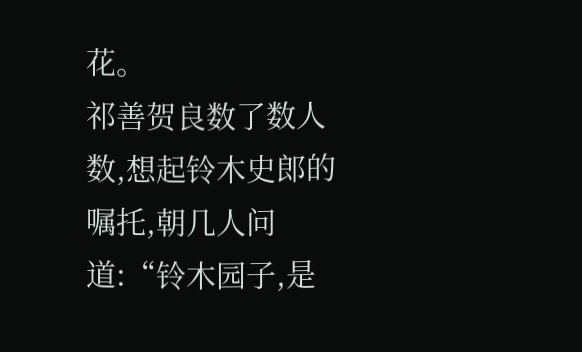花。
祁善贺良数了数人数,想起铃木史郎的嘱托,朝几人问道:“铃木园子,是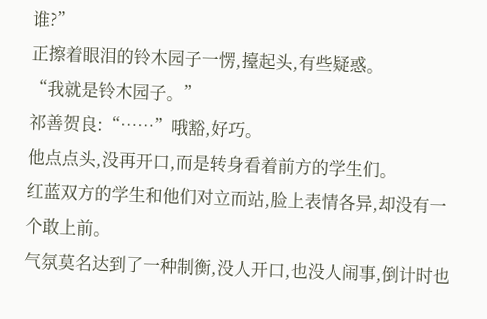谁?”
正擦着眼泪的铃木园子一愣,擡起头,有些疑惑。
“我就是铃木园子。”
祁善贺良:“……”哦豁,好巧。
他点点头,没再开口,而是转身看着前方的学生们。
红蓝双方的学生和他们对立而站,脸上表情各异,却没有一个敢上前。
气氛莫名达到了一种制衡,没人开口,也没人闹事,倒计时也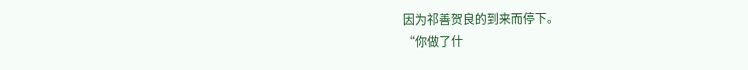因为祁善贺良的到来而停下。
“你做了什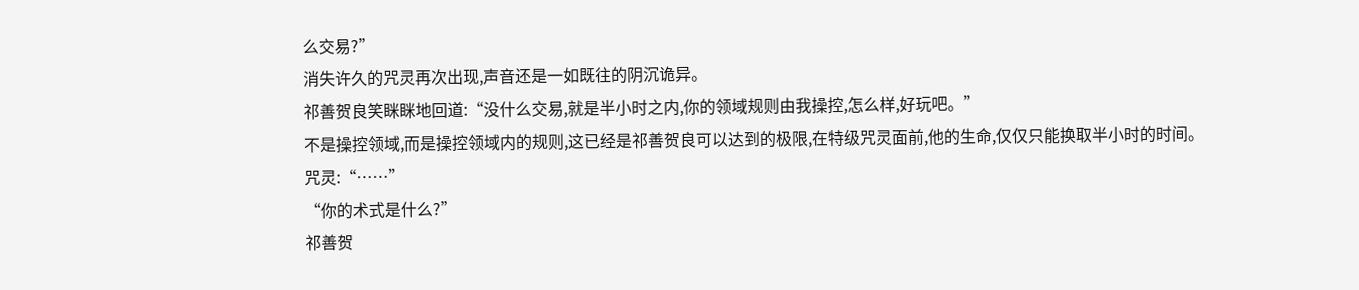么交易?”
消失许久的咒灵再次出现,声音还是一如既往的阴沉诡异。
祁善贺良笑眯眯地回道:“没什么交易,就是半小时之内,你的领域规则由我操控,怎么样,好玩吧。”
不是操控领域,而是操控领域内的规则,这已经是祁善贺良可以达到的极限,在特级咒灵面前,他的生命,仅仅只能换取半小时的时间。
咒灵:“……”
“你的术式是什么?”
祁善贺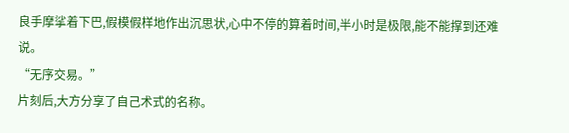良手摩挲着下巴,假模假样地作出沉思状,心中不停的算着时间,半小时是极限,能不能撑到还难说。
“无序交易。”
片刻后,大方分享了自己术式的名称。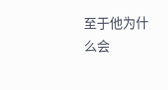至于他为什么会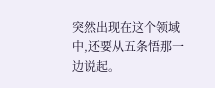突然出现在这个领域中,还要从五条悟那一边说起。